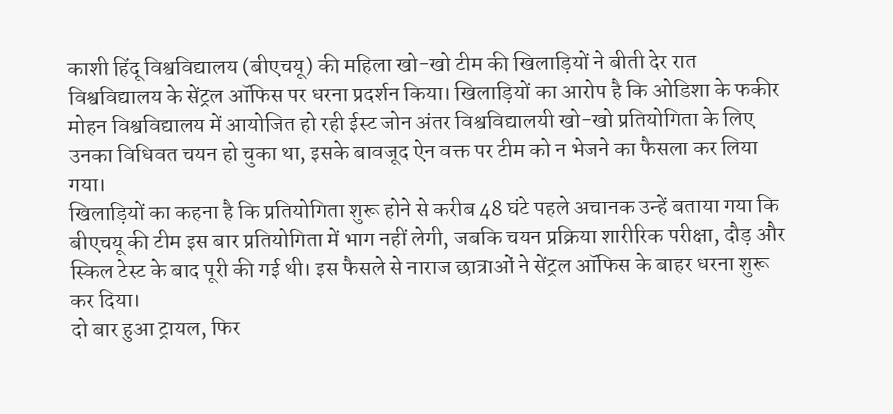काशी हिंदू विश्वविद्यालय (बीएचयू) की महिला खो-खो टीम की खिलाड़ियों ने बीती देर रात विश्वविद्यालय के सेंट्रल ऑफिस पर धरना प्रदर्शन किया। खिलाड़ियों का आरोप है कि ओडिशा के फकीर मोहन विश्वविद्यालय में आयोजित हो रही ईस्ट जोन अंतर विश्वविद्यालयी खो-खो प्रतियोगिता के लिए उनका विधिवत चयन हो चुका था, इसके बावजूद ऐन वक्त पर टीम को न भेजने का फैसला कर लिया गया।
खिलाड़ियों का कहना है कि प्रतियोगिता शुरू होने से करीब 48 घंटे पहले अचानक उन्हें बताया गया कि बीएचयू की टीम इस बार प्रतियोगिता में भाग नहीं लेगी, जबकि चयन प्रक्रिया शारीरिक परीक्षा, दौड़ और स्किल टेस्ट के बाद पूरी की गई थी। इस फैसले से नाराज छात्राओं ने सेंट्रल ऑफिस के बाहर धरना शुरू कर दिया।
दो बार हुआ ट्रायल, फिर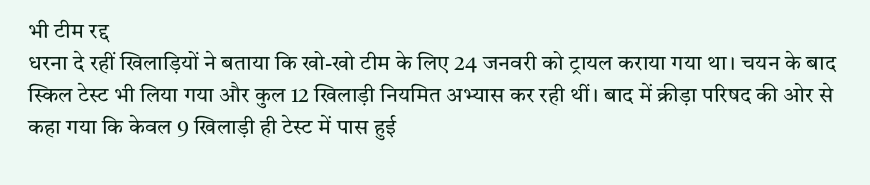भी टीम रद्द
धरना दे रहीं खिलाड़ियों ने बताया कि खो-खो टीम के लिए 24 जनवरी को ट्रायल कराया गया था। चयन के बाद स्किल टेस्ट भी लिया गया और कुल 12 खिलाड़ी नियमित अभ्यास कर रही थीं। बाद में क्रीड़ा परिषद की ओर से कहा गया कि केवल 9 खिलाड़ी ही टेस्ट में पास हुई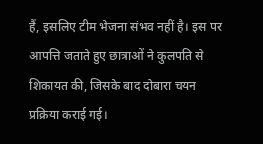हैं, इसलिए टीम भेजना संभव नहीं है। इस पर आपत्ति जताते हुए छात्राओं ने कुलपति से शिकायत की, जिसके बाद दोबारा चयन प्रक्रिया कराई गई।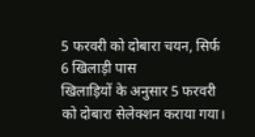5 फरवरी को दोबारा चयन, सिर्फ 6 खिलाड़ी पास
खिलाड़ियों के अनुसार 5 फरवरी को दोबारा सेलेक्शन कराया गया।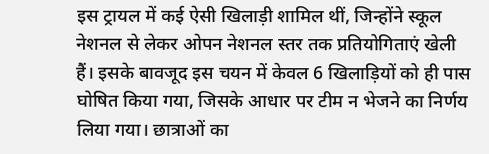इस ट्रायल में कई ऐसी खिलाड़ी शामिल थीं, जिन्होंने स्कूल नेशनल से लेकर ओपन नेशनल स्तर तक प्रतियोगिताएं खेली हैं। इसके बावजूद इस चयन में केवल 6 खिलाड़ियों को ही पास घोषित किया गया, जिसके आधार पर टीम न भेजने का निर्णय लिया गया। छात्राओं का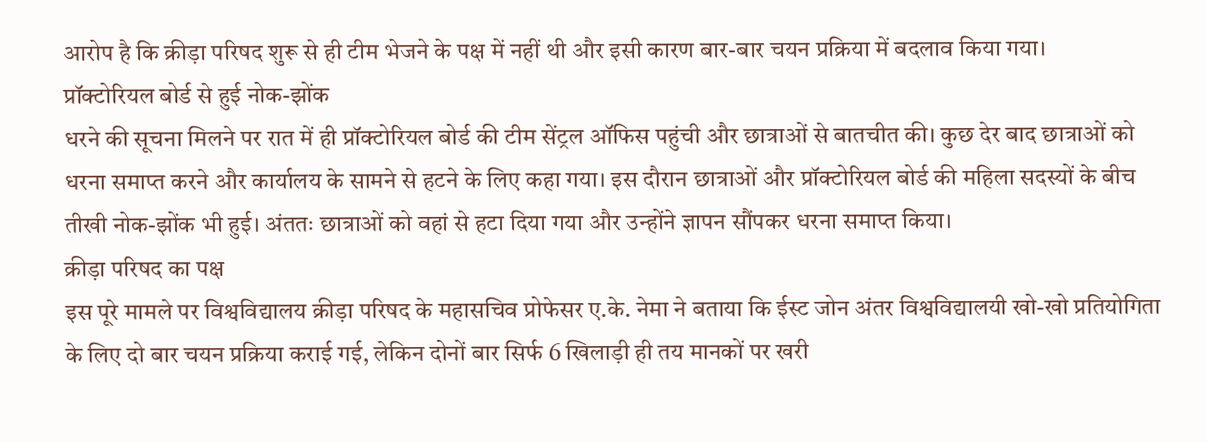आरोप है कि क्रीड़ा परिषद शुरू से ही टीम भेजने के पक्ष में नहीं थी और इसी कारण बार-बार चयन प्रक्रिया में बदलाव किया गया।
प्रॉक्टोरियल बोर्ड से हुई नोक-झोंक
धरने की सूचना मिलने पर रात में ही प्रॉक्टोरियल बोर्ड की टीम सेंट्रल ऑफिस पहुंची और छात्राओं से बातचीत की। कुछ देर बाद छात्राओं को धरना समाप्त करने और कार्यालय के सामने से हटने के लिए कहा गया। इस दौरान छात्राओं और प्रॉक्टोरियल बोर्ड की महिला सदस्यों के बीच तीखी नोक-झोंक भी हुई। अंततः छात्राओं को वहां से हटा दिया गया और उन्होंने ज्ञापन सौंपकर धरना समाप्त किया।
क्रीड़ा परिषद का पक्ष
इस पूरे मामले पर विश्वविद्यालय क्रीड़ा परिषद के महासचिव प्रोफेसर ए.के. नेमा ने बताया कि ईस्ट जोन अंतर विश्वविद्यालयी खो-खो प्रतियोगिता के लिए दो बार चयन प्रक्रिया कराई गई, लेकिन दोनों बार सिर्फ 6 खिलाड़ी ही तय मानकों पर खरी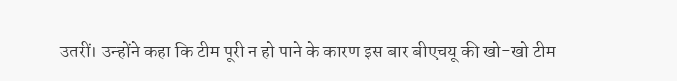उतरीं। उन्होंने कहा कि टीम पूरी न हो पाने के कारण इस बार बीएचयू की खो-खो टीम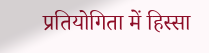प्रतियोगिता में हिस्सा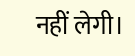नहीं लेगी।